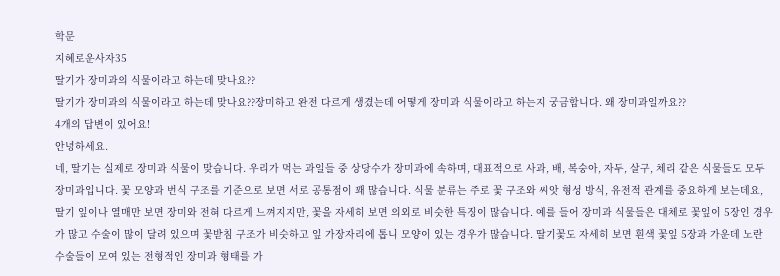학문
지혜로운사자35
딸기가 장미과의 식물이라고 하는데 맞나요??
딸기가 장미과의 식물이라고 하는데 맞나요??장미하고 완전 다르게 생겼는데 어떻게 장미과 식물이라고 하는지 궁금합니다. 왜 장미과일까요??
4개의 답변이 있어요!
안녕하세요.
네, 딸기는 실제로 장미과 식물이 맞습니다. 우리가 먹는 과일들 중 상당수가 장미과에 속하며, 대표적으로 사과, 배, 복숭아, 자두, 살구, 체리 같은 식물들도 모두 장미과입니다. 꽃 모양과 번식 구조를 기준으로 보면 서로 공통점이 꽤 많습니다. 식물 분류는 주로 꽃 구조와 씨앗 형성 방식, 유전적 관계를 중요하게 보는데요, 딸기 잎이나 열매만 보면 장미와 전혀 다르게 느껴지지만, 꽃을 자세히 보면 의외로 비슷한 특징이 많습니다. 예를 들어 장미과 식물들은 대체로 꽃잎이 5장인 경우가 많고 수술이 많이 달려 있으며 꽃받침 구조가 비슷하고 잎 가장자리에 톱니 모양이 있는 경우가 많습니다. 딸기꽃도 자세히 보면 흰색 꽃잎 5장과 가운데 노란 수술들이 모여 있는 전형적인 장미과 형태를 가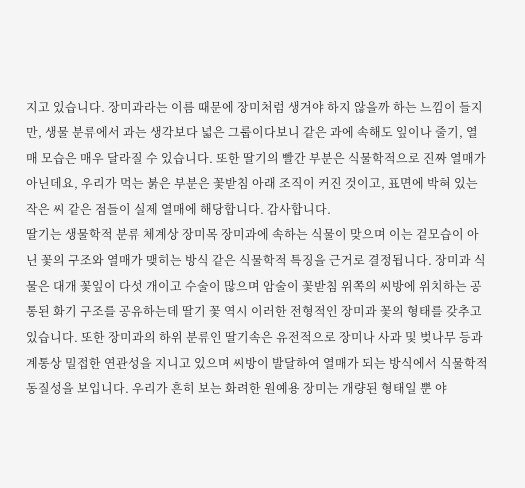지고 있습니다. 장미과라는 이름 때문에 장미처럼 생겨야 하지 않을까 하는 느낌이 들지만, 생물 분류에서 과는 생각보다 넓은 그룹이다보니 같은 과에 속해도 잎이나 줄기, 열매 모습은 매우 달라질 수 있습니다. 또한 딸기의 빨간 부분은 식물학적으로 진짜 열매가 아닌데요, 우리가 먹는 붉은 부분은 꽃받침 아래 조직이 커진 것이고, 표면에 박혀 있는 작은 씨 같은 점들이 실제 열매에 해당합니다. 감사합니다.
딸기는 생물학적 분류 체계상 장미목 장미과에 속하는 식물이 맞으며 이는 겉모습이 아닌 꽃의 구조와 열매가 맺히는 방식 같은 식물학적 특징을 근거로 결정됩니다. 장미과 식물은 대개 꽃잎이 다섯 개이고 수술이 많으며 암술이 꽃받침 위쪽의 씨방에 위치하는 공통된 화기 구조를 공유하는데 딸기 꽃 역시 이러한 전형적인 장미과 꽃의 형태를 갖추고 있습니다. 또한 장미과의 하위 분류인 딸기속은 유전적으로 장미나 사과 및 벚나무 등과 계통상 밀접한 연관성을 지니고 있으며 씨방이 발달하여 열매가 되는 방식에서 식물학적 동질성을 보입니다. 우리가 흔히 보는 화려한 원예용 장미는 개량된 형태일 뿐 야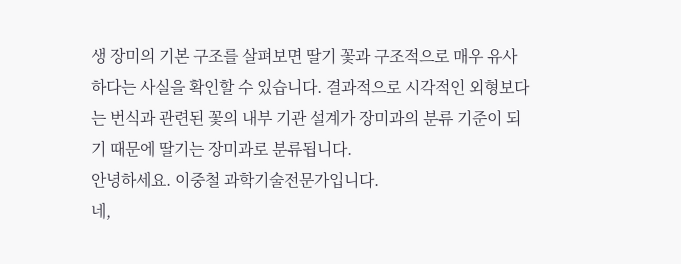생 장미의 기본 구조를 살펴보면 딸기 꽃과 구조적으로 매우 유사하다는 사실을 확인할 수 있습니다. 결과적으로 시각적인 외형보다는 번식과 관련된 꽃의 내부 기관 설계가 장미과의 분류 기준이 되기 때문에 딸기는 장미과로 분류됩니다.
안녕하세요. 이중철 과학기술전문가입니다.
네,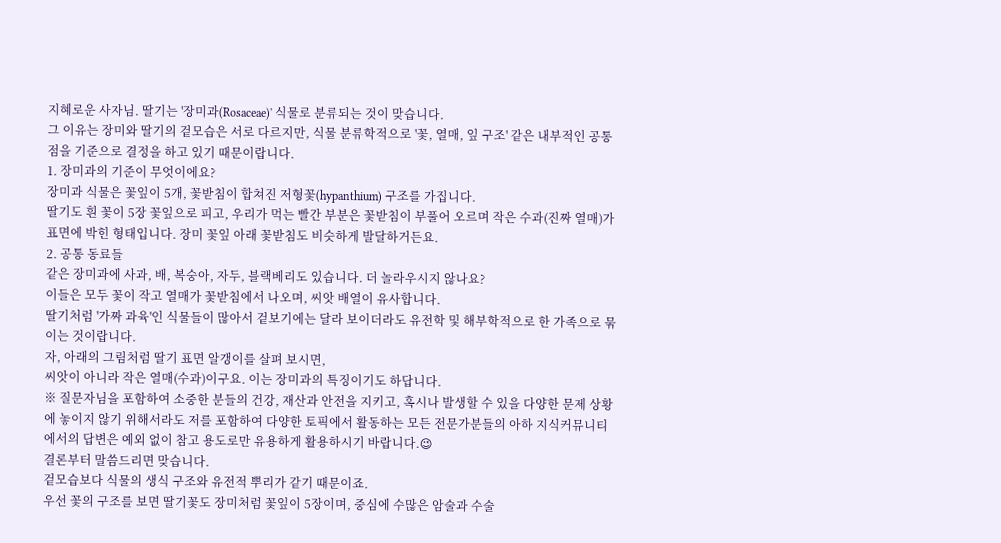지혜로운 사자님. 딸기는 '장미과(Rosaceae)' 식물로 분류되는 것이 맞습니다.
그 이유는 장미와 딸기의 겉모습은 서로 다르지만, 식물 분류학적으로 '꽃, 열매, 잎 구조' 같은 내부적인 공통점을 기준으로 결정을 하고 있기 때문이랍니다.
1. 장미과의 기준이 무엇이에요?
장미과 식물은 꽃잎이 5개, 꽃받침이 합쳐진 저형꽃(hypanthium) 구조를 가집니다.
딸기도 흰 꽃이 5장 꽃잎으로 피고, 우리가 먹는 빨간 부분은 꽃받침이 부풀어 오르며 작은 수과(진짜 열매)가 표면에 박힌 형태입니다. 장미 꽃잎 아래 꽃받침도 비슷하게 발달하거든요.
2. 공통 동료들
같은 장미과에 사과, 배, 복숭아, 자두, 블랙베리도 있습니다. 더 놀라우시지 않나요?
이들은 모두 꽃이 작고 열매가 꽃받침에서 나오며, 씨앗 배열이 유사합니다.
딸기처럼 '가짜 과육'인 식물들이 많아서 겉보기에는 달라 보이더라도 유전학 및 해부학적으로 한 가족으로 묶이는 것이랍니다.
자, 아래의 그림처럼 딸기 표면 알갱이를 살펴 보시면,
씨앗이 아니라 작은 열매(수과)이구요. 이는 장미과의 특징이기도 하답니다.
※ 질문자님을 포함하여 소중한 분들의 건강, 재산과 안전을 지키고, 혹시나 발생할 수 있을 다양한 문제 상황에 놓이지 않기 위해서라도 저를 포함하여 다양한 토픽에서 활동하는 모든 전문가분들의 아하 지식커뮤니티에서의 답변은 예외 없이 참고 용도로만 유용하게 활용하시기 바랍니다.😉
결론부터 말씀드리면 맞습니다.
겉모습보다 식물의 생식 구조와 유전적 뿌리가 같기 때문이죠.
우선 꽃의 구조를 보면 딸기꽃도 장미처럼 꽃잎이 5장이며, 중심에 수많은 암술과 수술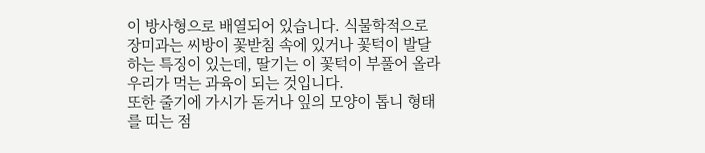이 방사형으로 배열되어 있습니다. 식물학적으로 장미과는 씨방이 꽃받침 속에 있거나 꽃턱이 발달하는 특징이 있는데, 딸기는 이 꽃턱이 부풀어 올라 우리가 먹는 과육이 되는 것입니다.
또한 줄기에 가시가 돋거나 잎의 모양이 톱니 형태를 띠는 점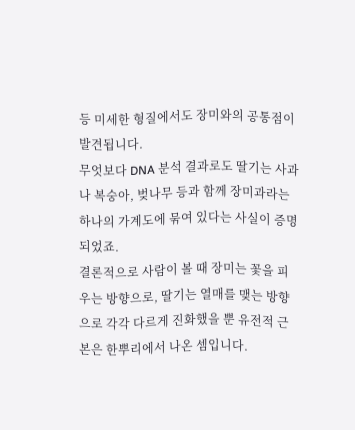등 미세한 형질에서도 장미와의 공통점이 발견됩니다.
무엇보다 DNA 분석 결과로도 딸기는 사과나 복숭아, 벚나무 등과 함께 장미과라는 하나의 가계도에 묶여 있다는 사실이 증명되었죠.
결론적으로 사람이 볼 때 장미는 꽃을 피우는 방향으로, 딸기는 열매를 맺는 방향으로 각각 다르게 진화했을 뿐 유전적 근본은 한뿌리에서 나온 셈입니다.